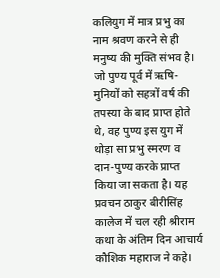कलियुग में मात्र प्रभु का नाम श्रवण करने से ही मनुष्य की मुक्ति संभव है। जो पुण्य पूर्व में ऋषि-मुनियों को सहत्रों वर्ष की तपस्या के बाद प्राप्त होते थे, वह पुण्य इस युग में थोड़ा सा प्रभु स्मरण व दान-पुण्य करके प्राप्त किया जा सकता है। यह प्रवचन ठाकुर बीरीसिंह कालेज में चल रही श्रीराम कथा के अंतिम दिन आचार्य कौशिक महाराज ने कहे।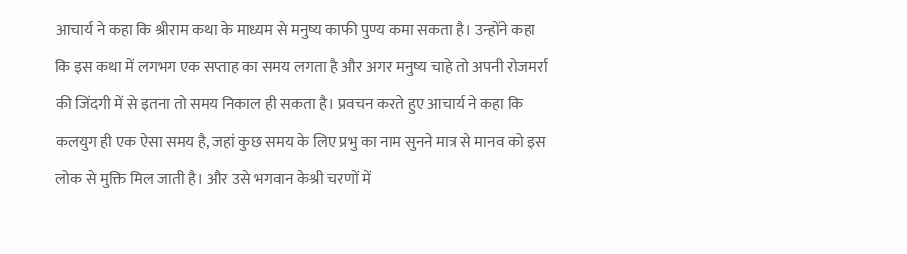आचार्य ने कहा कि श्रीराम कथा के माध्यम से मनुष्य काफी पुण्य कमा सकता है। उन्होंने कहा कि इस कथा में लगभग एक सप्ताह का समय लगता है और अगर मनुष्य चाहे तो अपनी रोजमर्रा की जिंदगी में से इतना तो समय निकाल ही सकता है। प्रवचन करते हुए आचार्य ने कहा कि कलयुग ही एक ऐसा समय है, जहां कुछ समय के लिए प्रभु का नाम सुनने मात्र से मानव को इस लोक से मुक्ति मिल जाती है। और उसे भगवान केश्री चरणों में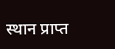स्थान प्राप्त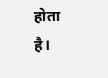होता है।